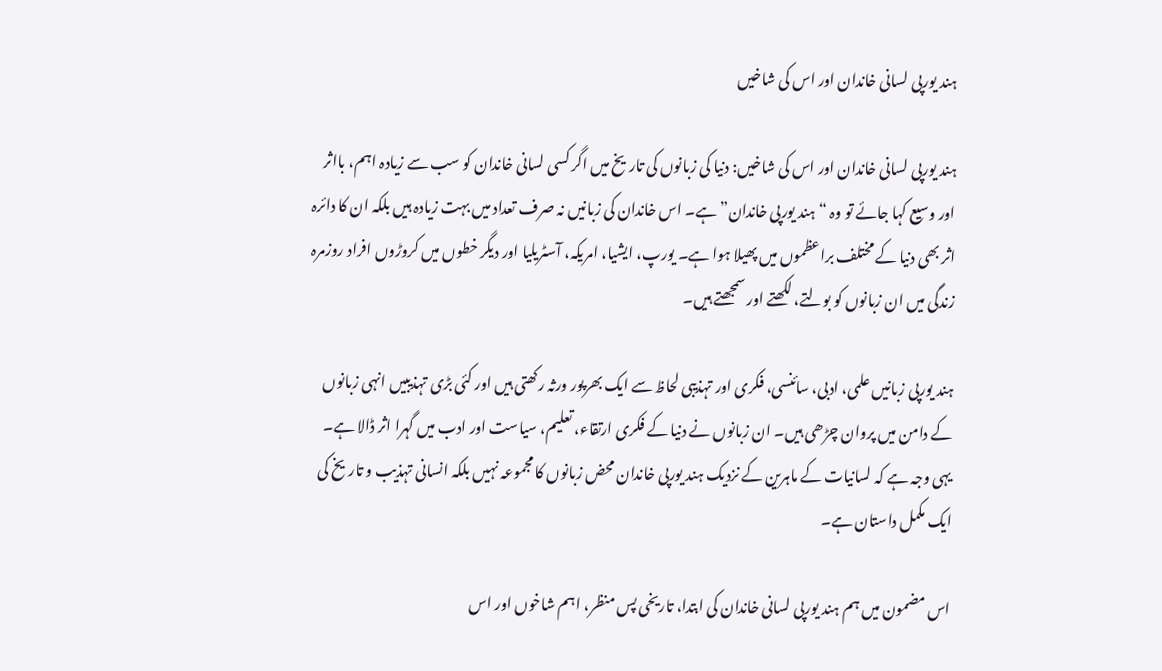ہند یورپی لسانی خاندان اور اس کی شاخیں

ہند یورپی لسانی خاندان اور اس کی شاخیں: دنیا کی زبانوں کی تاریخ میں اگر کسی لسانی خاندان کو سب سے زیادہ اہم، بااثر اور وسیع کہا جائے تو وہ “ہند یورپی خاندان” ہے۔ اس خاندان کی زبانیں نہ صرف تعداد میں بہت زیادہ ہیں بلکہ ان کا دائرہ اثر بھی دنیا کے مختلف براعظموں میں پھیلا ہوا ہے۔ یورپ، ایشیا، امریکہ، آسٹریلیا اور دیگر خطوں میں کروڑوں افراد روزمرہ زندگی میں ان زبانوں کو بولتے، لکھتے اور سمجھتے ہیں۔

ہند یورپی زبانیں علمی، ادبی، سائنسی، فکری اور تہذیبی لحاظ سے ایک بھرپور ورثہ رکھتی ہیں اور کئی بڑی تہذیبیں انہی زبانوں کے دامن میں پروان چڑھی ہیں۔ ان زبانوں نے دنیا کے فکری ارتقاء، تعلیم، سیاست اور ادب میں گہرا اثر ڈالا ہے۔ یہی وجہ ہے کہ لسانیات کے ماہرین کے نزدیک ہند یورپی خاندان محض زبانوں کا مجموعہ نہیں بلکہ انسانی تہذیب و تاریخ کی ایک مکمل داستان ہے۔

اس مضمون میں ہم ہند یورپی لسانی خاندان کی ابتدا، تاریخی پس منظر، اہم شاخوں اور اس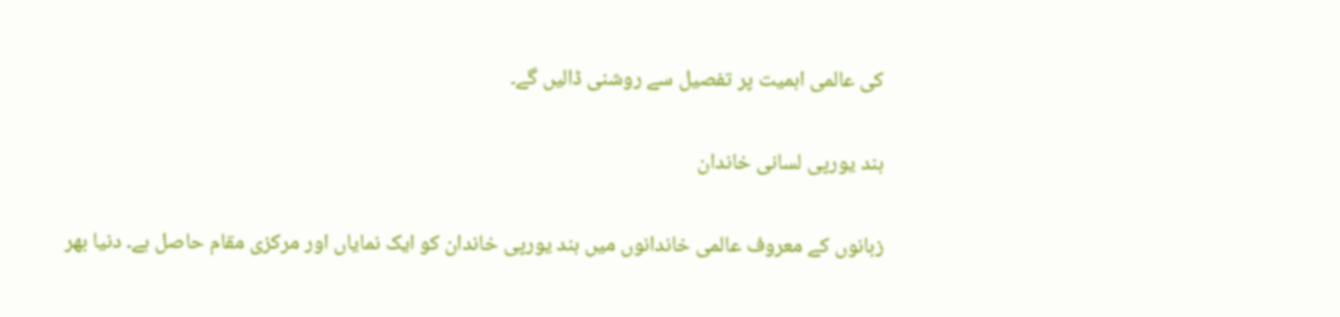کی عالمی اہمیت پر تفصیل سے روشنی ڈالیں گے۔

ہند یورپی لسانی خاندان

زبانوں کے معروف عالمی خاندانوں میں ہند یورپی خاندان کو ایک نمایاں اور مرکزی مقام حاصل ہے۔ دنیا بھر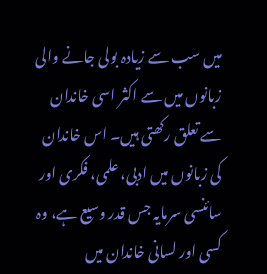میں سب سے زیادہ بولی جانے والی زبانوں میں سے اکثر اسی خاندان سے تعلق رکھتی ہیں۔ اس خاندان کی زبانوں میں ادبی، علمی، فکری اور سائنسی سرمایہ جس قدر وسیع ہے، وہ کسی اور لسانی خاندان میں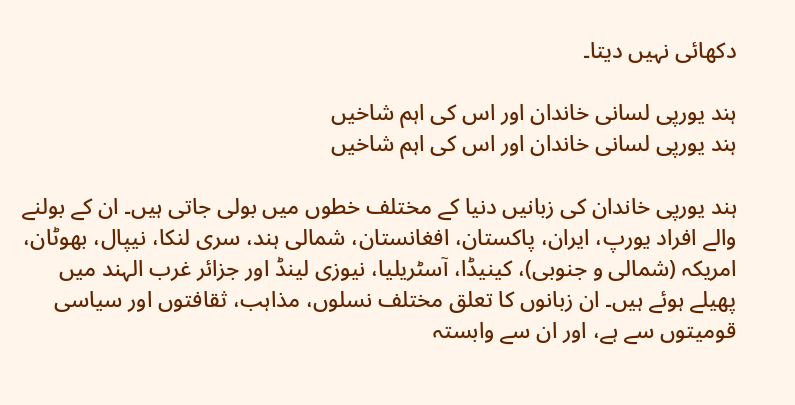دکھائی نہیں دیتا۔

ہند یورپی لسانی خاندان اور اس کی اہم شاخیں
ہند یورپی لسانی خاندان اور اس کی اہم شاخیں

ہند یورپی خاندان کی زبانیں دنیا کے مختلف خطوں میں بولی جاتی ہیں۔ ان کے بولنے والے افراد یورپ، ایران، پاکستان، افغانستان، شمالی ہند، سری لنکا، نیپال، بھوٹان، امریکہ (شمالی و جنوبی)، کینیڈا، آسٹریلیا، نیوزی لینڈ اور جزائر غرب الہند میں پھیلے ہوئے ہیں۔ ان زبانوں کا تعلق مختلف نسلوں، مذاہب، ثقافتوں اور سیاسی قومیتوں سے ہے، اور ان سے وابستہ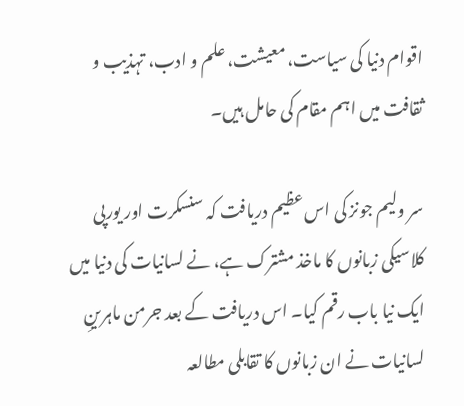اقوام دنیا کی سیاست، معیشت، علم و ادب، تہذیب و ثقافت میں اہم مقام کی حامل ہیں۔

سر ولیم جونز کی اس عظیم دریافت کہ سنسکرت اور یورپی کلاسیکی زبانوں کا ماخذ مشترک ہے، نے لسانیات کی دنیا میں ایک نیا باب رقم کیا۔ اس دریافت کے بعد جرمن ماہرینِ لسانیات نے ان زبانوں کا تقابلی مطالعہ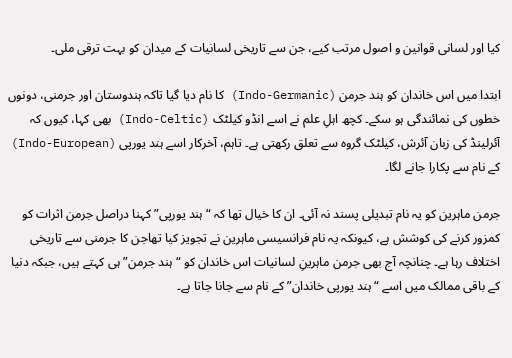کیا اور لسانی قوانین و اصول مرتب کیے، جن سے تاریخی لسانیات کے میدان کو بہت ترقی ملی۔

ابتدا میں اس خاندان کو ہند جرمن (Indo-Germanic) کا نام دیا گیا تاکہ ہندوستان اور جرمنی، دونوں خطوں کی نمائندگی ہو سکے۔ کچھ اہلِ علم نے اسے انڈو کیلٹک (Indo-Celtic) بھی کہا، کیوں کہ آئرلینڈ کی زبان آئرش، کیلٹک گروہ سے تعلق رکھتی ہے۔ تاہم، آخرکار اسے ہند یورپی (Indo-European) کے نام سے پکارا جانے لگا۔

جرمن ماہرین کو یہ نام تبدیلی پسند نہ آئی۔ ان کا خیال تھا کہ “ہند یورپی” کہنا دراصل جرمن اثرات کو کمزور کرنے کی کوشش ہے، کیونکہ یہ نام فرانسیسی ماہرین نے تجویز کیا تھاجن کا جرمنی سے تاریخی اختلاف رہا ہے۔ چنانچہ آج بھی جرمن ماہرینِ لسانیات اس خاندان کو “ہند جرمن” ہی کہتے ہیں، جبکہ دنیا کے باقی ممالک میں اسے “ہند یورپی خاندان” کے نام سے جانا جاتا ہے۔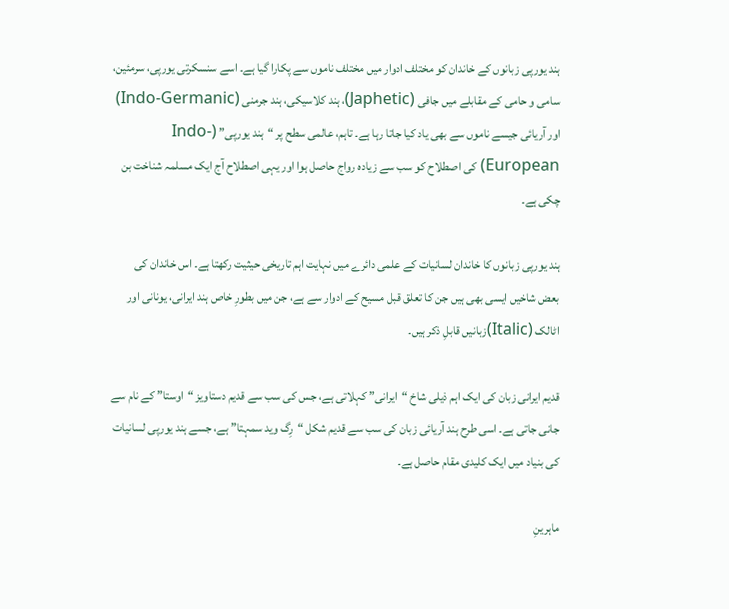ہند یورپی زبانوں کے خاندان کو مختلف ادوار میں مختلف ناموں سے پکارا گیا ہے۔ اسے سنسکرتی یورپی، سرمئین، سامی و حامی کے مقابلے میں جافی (Japhetic)، ہند کلاسیکی، ہند جرمنی (Indo-Germanic) اور آریائی جیسے ناموں سے بھی یاد کیا جاتا رہا ہے۔ تاہم، عالمی سطح پر “ہند یورپی” (Indo-European) کی اصطلاح کو سب سے زیادہ رواج حاصل ہوا اور یہی اصطلاح آج ایک مسلمہ شناخت بن چکی ہے۔

ہند یورپی زبانوں کا خاندان لسانیات کے علمی دائرے میں نہایت اہم تاریخی حیثیت رکھتا ہے۔ اس خاندان کی بعض شاخیں ایسی بھی ہیں جن کا تعلق قبل مسیح کے ادوار سے ہے، جن میں بطورِ خاص ہند ایرانی، یونانی اور اٹالک (Italic)زبانیں قابلِ ذکر ہیں۔

قدیم ایرانی زبان کی ایک اہم ذیلی شاخ “ایرانی” کہلاتی ہے، جس کی سب سے قدیم دستاویز “اوستا” کے نام سے جانی جاتی ہے۔ اسی طرح ہند آریائی زبان کی سب سے قدیم شکل “رِگ وید سمہتا” ہے، جسے ہند یورپی لسانیات کی بنیاد میں ایک کلیدی مقام حاصل ہے۔

ماہرینِ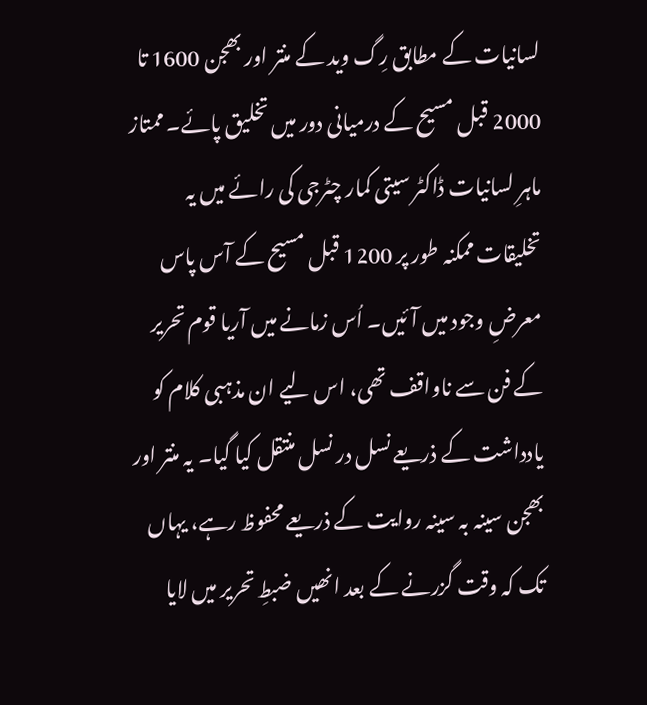لسانیات کے مطابق رِگ وید کے منتر اور بھجن 1600 تا 2000 قبل مسیح کے درمیانی دور میں تخلیق پائے۔ ممتاز ماہرِ لسانیات ڈاکٹر سیتی کمار چٹرجی کی رائے میں یہ تخلیقات ممکنہ طور پر 1200 قبل مسیح کے آس پاس معرضِ وجود میں آئیں۔ اُس زمانے میں آریا قوم تحریر کے فن سے ناواقف تھی، اس لیے ان مذہبی کلام کو یادداشت کے ذریعے نسل در نسل منتقل کیا گیا۔ یہ منتر اور بھجن سینہ بہ سینہ روایت کے ذریعے محفوظ رہے، یہاں تک کہ وقت گزرنے کے بعد انھیں ضبطِ تحریر میں لایا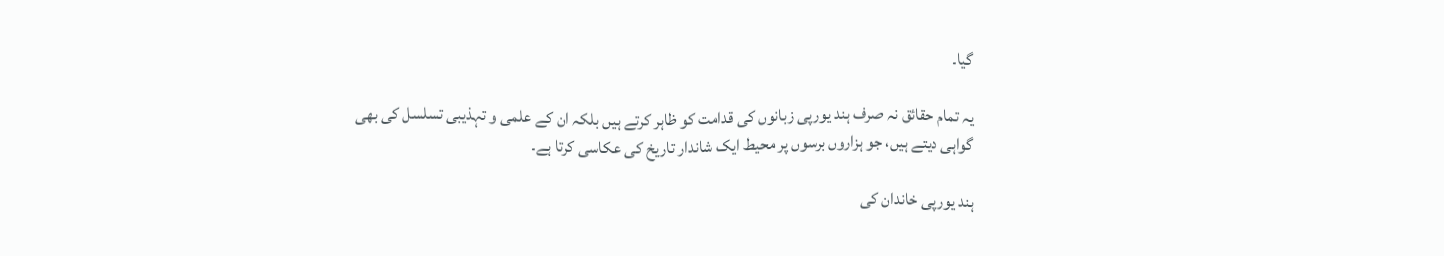گیا۔

یہ تمام حقائق نہ صرف ہند یورپی زبانوں کی قدامت کو ظاہر کرتے ہیں بلکہ ان کے علمی و تہذیبی تسلسل کی بھی گواہی دیتے ہیں، جو ہزاروں برسوں پر محیط ایک شاندار تاریخ کی عکاسی کرتا ہے۔

ہند یورپی خاندان کی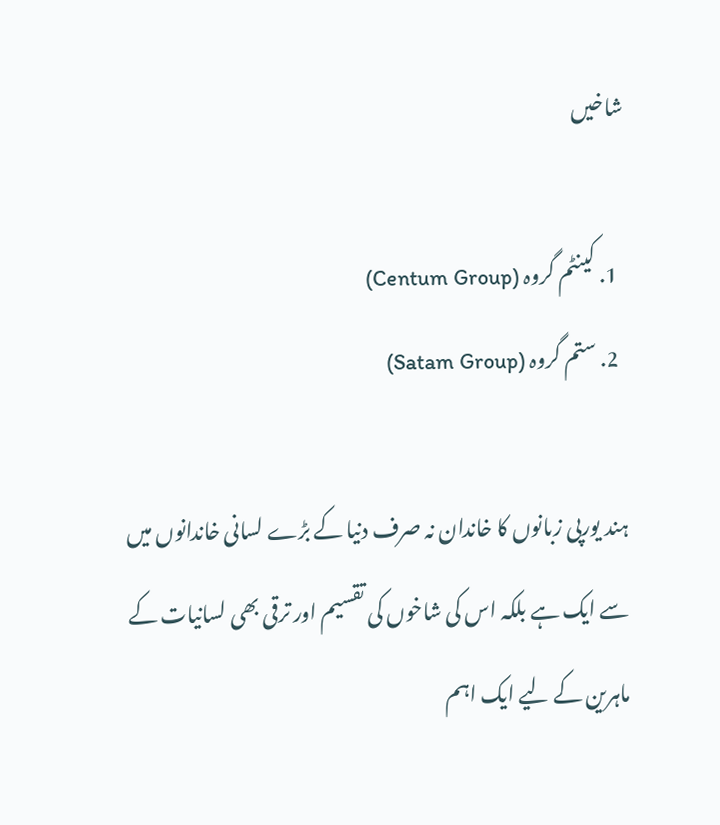شاخیں

  1. کینٹم گروہ (Centum Group)
  2. ستم گروہ (Satam Group)

ہند یورپی زبانوں کا خاندان نہ صرف دنیا کے بڑے لسانی خاندانوں میں سے ایک ہے بلکہ اس کی شاخوں کی تقسیم اور ترقی بھی لسانیات کے ماہرین کے لیے ایک اہم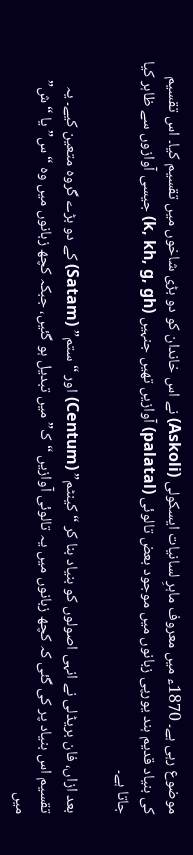موضوع رہی ہے۔ 1870ء میں معروف ماہرِ لسانیات ایسکولی (Askoli) نے اس خاندان کو دو بڑی شاخوں میں تقسیم کیا۔ اس تقسیم کی بنیاد قدیم ہند یورپی زبانوں میں موجود بعض تالوئی (palatal) آوازیں تھیں جنہیں (k, kh, g, gh) جیسی آوازوں سے ظاہر کیا جاتا ہے۔

بعد ازاں، فان بریڈلی نے انہی اصولوں کو بنیاد بنا کر “کینٹم” (Centum) اور “ستم” (Satam) کے دو بڑے گروہ متعین کیے۔ یہ تقسیم اس بنیاد پر کی گئی کہ کچھ زبانوں میں یہ تالوئی آوازیں “ک” میں تبدیل ہو گئیں، جبکہ کچھ زبانوں میں وہ “س” یا “ش” میں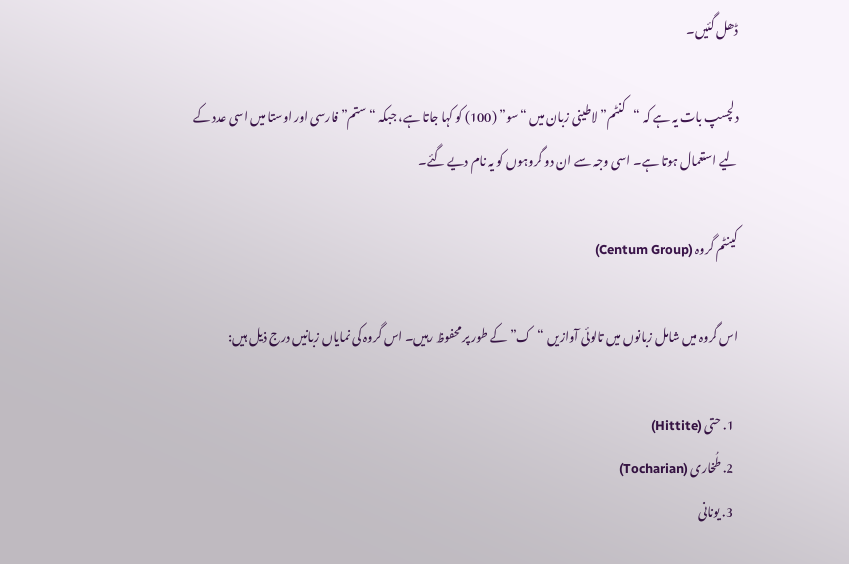ڈھل گئیں۔

دلچسپ بات یہ ہے کہ “کنٹم” لاطینی زبان میں “سو” (100) کو کہا جاتا ہے، جبکہ “ستم” فارسی اور اوستا میں اسی عدد کے لیے استعمال ہوتا ہے۔ اسی وجہ سے ان دو گروہوں کو یہ نام دیے گئے۔

کینٹم گروہ (Centum Group)

اس گروہ میں شامل زبانوں میں تالوئی آوازیں “ک” کے طور پر محفوظ رہیں۔ اس گروہ کی نمایاں زبانیں درج ذیل ہیں:

  1. حتی (Hittite)
  2. طُخاری (Tocharian)
  3. یونانی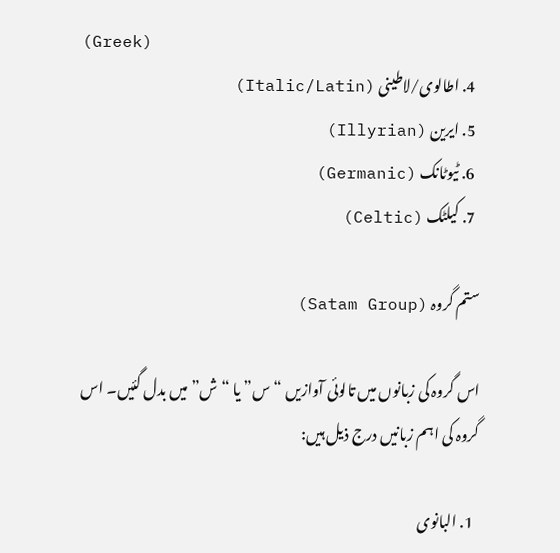(Greek)
  4. اطالوی/لاطینی (Italic/Latin)
  5. ایرین (Illyrian)
  6. ٹیوٹانک (Germanic)
  7. کیلٹک (Celtic)

ستم گروہ (Satam Group)

اس گروہ کی زبانوں میں تالوئی آوازیں “س” یا “ش” میں بدل گئیں۔ اس گروہ کی اہم زبانیں درج ذیل ہیں:

  1. البانوی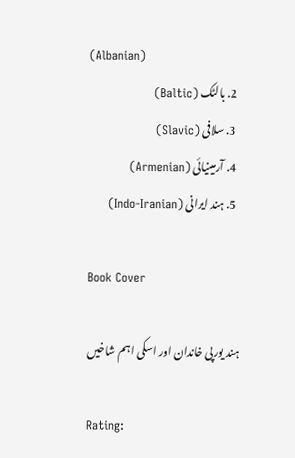(Albanian)
  2. بالٹک (Baltic)
  3. سلافی (Slavic)
  4. آرمینیائی (Armenian)
  5. ہند ایرانی (Indo-Iranian)

Book Cover

ہند یورپی خاندان اور اسکی اہم شاخیں

Rating: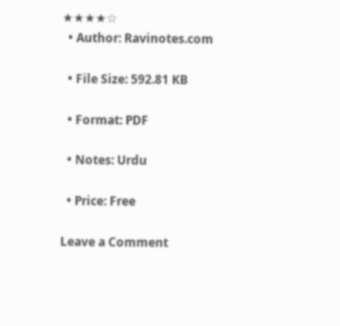★★★★☆
  • Author: Ravinotes.com

  • File Size: 592.81 KB

  • Format: PDF

  • Notes: Urdu

  • Price: Free

Leave a Comment